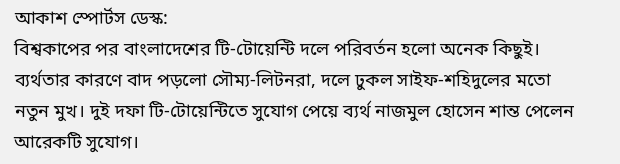আকাশ স্পোর্টস ডেস্ক:
বিশ্বকাপের পর বাংলাদেশের টি-টোয়েন্টি দলে পরিবর্তন হলো অনেক কিছুই। ব্যর্থতার কারণে বাদ পড়লো সৌম্য-লিটনরা, দলে ঢুকল সাইফ-শহিদুলের মতো নতুন মুখ। দুই দফা টি-টোয়েন্টিতে সুযোগ পেয়ে ব্যর্থ নাজমুল হোসেন শান্ত পেলেন আরেকটি সুযোগ।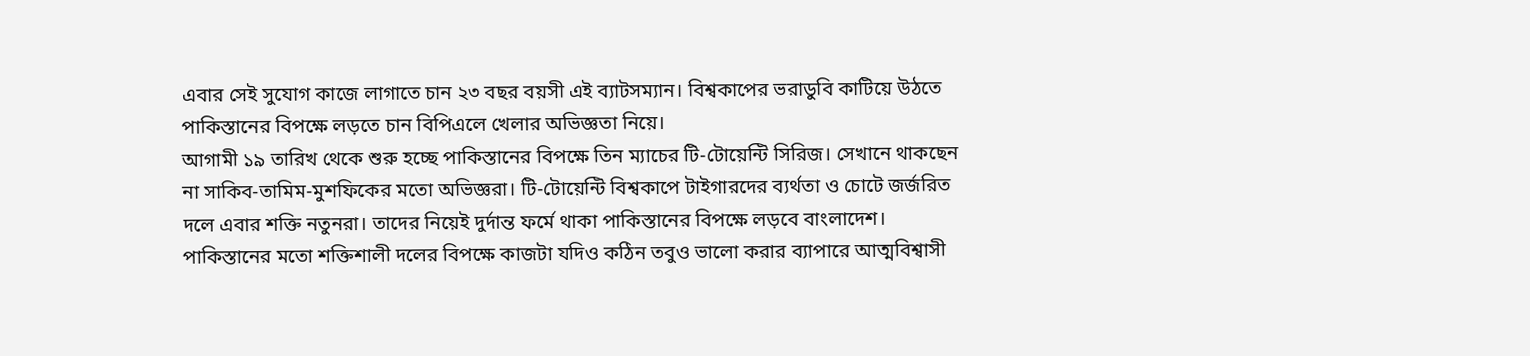এবার সেই সুযোগ কাজে লাগাতে চান ২৩ বছর বয়সী এই ব্যাটসম্যান। বিশ্বকাপের ভরাডুবি কাটিয়ে উঠতে পাকিস্তানের বিপক্ষে লড়তে চান বিপিএলে খেলার অভিজ্ঞতা নিয়ে।
আগামী ১৯ তারিখ থেকে শুরু হচ্ছে পাকিস্তানের বিপক্ষে তিন ম্যাচের টি-টোয়েন্টি সিরিজ। সেখানে থাকছেন না সাকিব-তামিম-মুশফিকের মতো অভিজ্ঞরা। টি-টোয়েন্টি বিশ্বকাপে টাইগারদের ব্যর্থতা ও চোটে জর্জরিত দলে এবার শক্তি নতুনরা। তাদের নিয়েই দুর্দান্ত ফর্মে থাকা পাকিস্তানের বিপক্ষে লড়বে বাংলাদেশ।
পাকিস্তানের মতো শক্তিশালী দলের বিপক্ষে কাজটা যদিও কঠিন তবুও ভালো করার ব্যাপারে আত্মবিশ্বাসী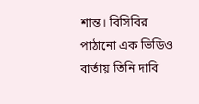শান্ত। বিসিবির পাঠানো এক ভিডিও বার্তায় তিনি দাবি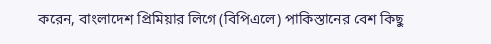করেন, বাংলাদেশ প্রিমিয়ার লিগে (বিপিএলে) পাকিস্তানের বেশ কিছু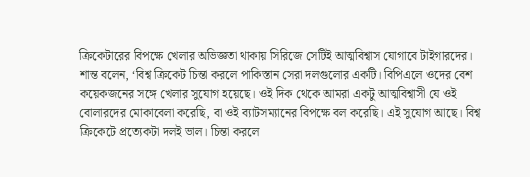ক্রিকেটারের বিপক্ষে খেলার অভিজ্ঞতা থাকায় সিরিজে সেটিই আত্মবিশ্বাস যোগাবে টাইগারদের।
শান্ত বলেন, ‘বিশ্ব ক্রিকেট চিন্তা করলে পাকিস্তান সেরা দলগুলোর একটি। বিপিএলে ওদের বেশ কয়েকজনের সঙ্গে খেলার সুযোগ হয়েছে। ওই দিক থেকে আমরা একটু আত্মবিশ্বাসী যে ওই বোলারদের মোকাবেলা করেছি, বা ওই ব্যাটসম্যানের বিপক্ষে বল করেছি। এই সুযোগ আছে। বিশ্ব ক্রিকেটে প্রত্যেকটা দলই ভাল। চিন্তা করলে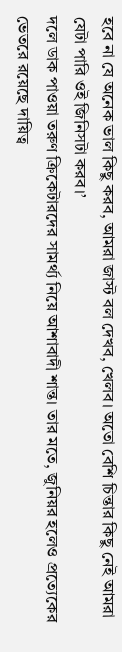হবে না যে অনেক ভাল কিছু করব, আমরা জাস্ট বল দেখব, খেলব। অতো বেশি চিন্তার কিছু নেই আমরা যেটা পারি ওই জিনিসটা করব।’
দলে ডাক পাওয়া তরুণ ক্রিকেটারদের সামর্থ্য নিয়ে আশাবাদী শান্ত। তার মতে, জুনিয়র হলেও প্রত্যেকের ভেতরে রয়েছে দায়িত্ব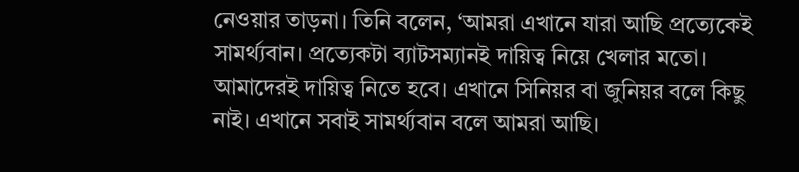নেওয়ার তাড়না। তিনি বলেন, ‘আমরা এখানে যারা আছি প্রত্যেকেই সামর্থ্যবান। প্রত্যেকটা ব্যাটসম্যানই দায়িত্ব নিয়ে খেলার মতো। আমাদেরই দায়িত্ব নিতে হবে। এখানে সিনিয়র বা জুনিয়র বলে কিছু নাই। এখানে সবাই সামর্থ্যবান বলে আমরা আছি।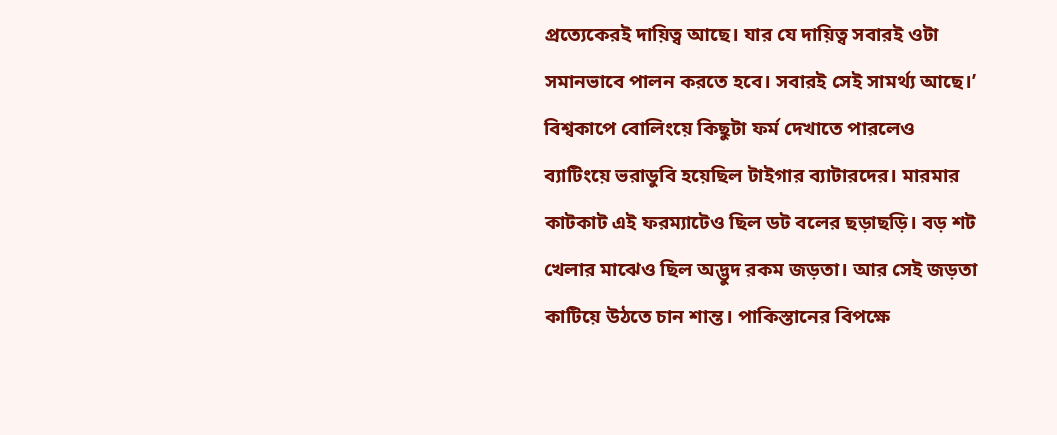প্রত্যেকেরই দায়িত্ব আছে। যার যে দায়িত্ব সবারই ওটা সমানভাবে পালন করতে হবে। সবারই সেই সামর্থ্য আছে।’
বিশ্বকাপে বোলিংয়ে কিছুটা ফর্ম দেখাতে পারলেও ব্যাটিংয়ে ভরাডুবি হয়েছিল টাইগার ব্যাটারদের। মারমার কাটকাট এই ফরম্যাটেও ছিল ডট বলের ছড়াছড়ি। বড় শট খেলার মাঝেও ছিল অদ্ভুদ রকম জড়তা। আর সেই জড়তা কাটিয়ে উঠতে চান শান্ত। পাকিস্তানের বিপক্ষে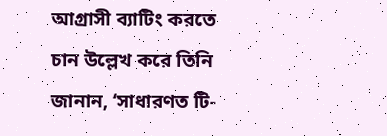আগ্রাসী ব্যাটিং করতে চান উল্লেখ করে তিনি জানান, ‘সাধারণত টি-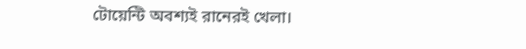টোয়েন্টি অবশ্যই রানেরই খেলা।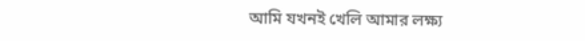আমি যখনই খেলি আমার লক্ষ্য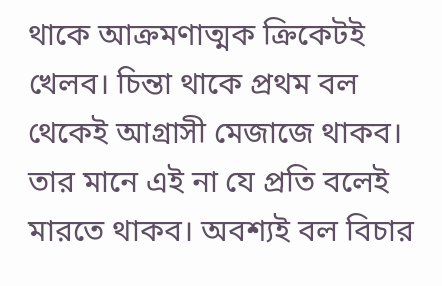থাকে আক্রমণাত্মক ক্রিকেটই খেলব। চিন্তা থাকে প্রথম বল থেকেই আগ্রাসী মেজাজে থাকব। তার মানে এই না যে প্রতি বলেই মারতে থাকব। অবশ্যই বল বিচার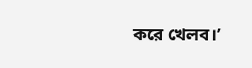করে খেলব।’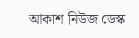আকাশ নিউজ ডেস্ক